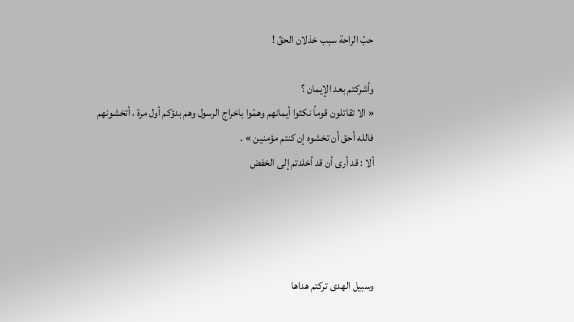حبّ الراحة سبب خذلان الحقّ !

وأشركتم بعد الإيمان ؟
« الا تقاتلون قوماً نكثوا أيمانهم وهمّوا باخراج الرسول وهم بدؤكم أول مرة ، أتخشونهم فالله أحق أن تخشوه إن كنتم مؤمنين » .
ألا : قد أرى أن قد أخلدتم إلى الخفض




وسبيل الهدى تركتم هداها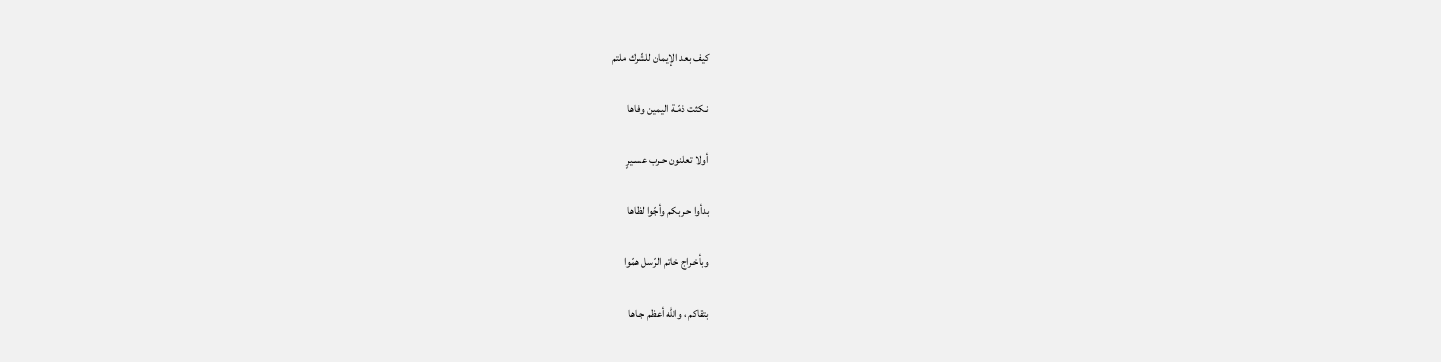كيف بعد الإيمان للشّرك ملتم

نـكثت ذمّـة اليمين وفاها

أولا تعلنون حـرب عسـيرٍ

بدأوا حـربكم وأجّوا لظاها

وبأخـراج خاتم الرّسل همّوا

بتقاكم ، والله أعظم جـاها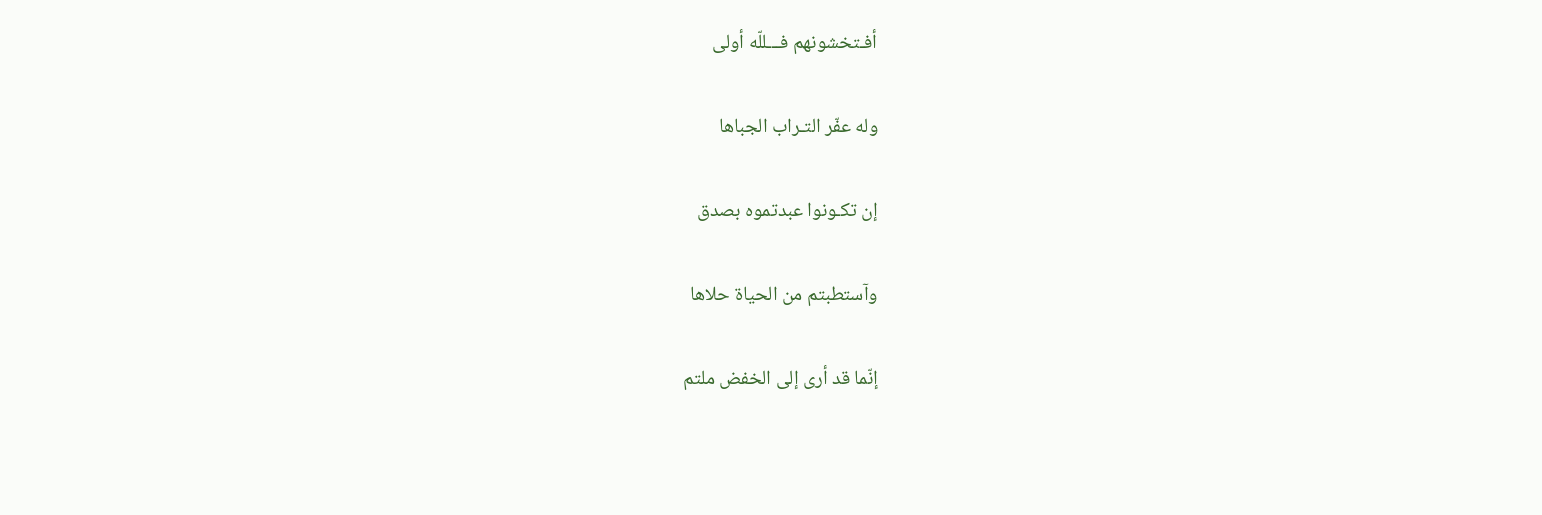أفـتخشونهم فـــللّه أولى

وله عفّر التـراب الجباها

إن تكـونوا عبدتموه بصدق

وآستطبتم من الحياة حلاها

إنّما قد أرى إلى الخفض ملتم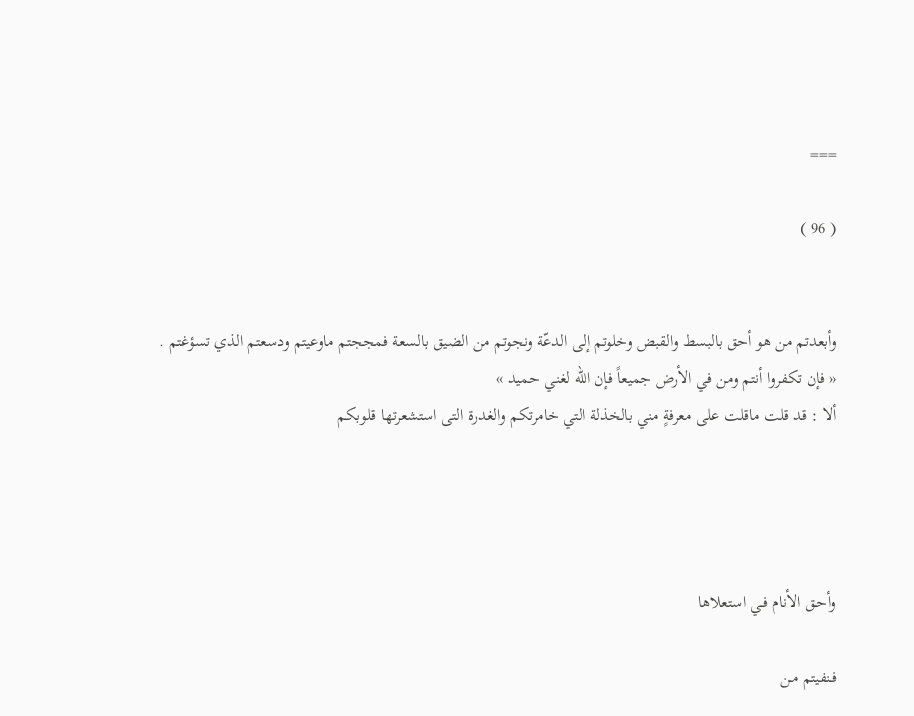===

( 96 )


وأبعدتم من هو أحق بالبسط والقبض وخلوتم إلى الدعّة ونجوتم من الضيق بالسعة فمججتم ماوعيتم ودسعتم الذي تسؤغتم .
« فإن تكفروا أنتم ومن في الأرض جميعاً فإن الله لغني حميد »
ألا : قد قلت ماقلت على معرفةٍ مني بالخذلة التي خامرتكم والغدرة التى استشعرتها قلوبكم




وأحـق الأنام فـي استعلاها

فـنفيتم مـن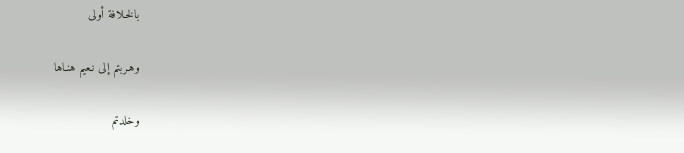بالخـلافة أولى

وهـربتم إلى نـعيم هنـاها

وخلدتم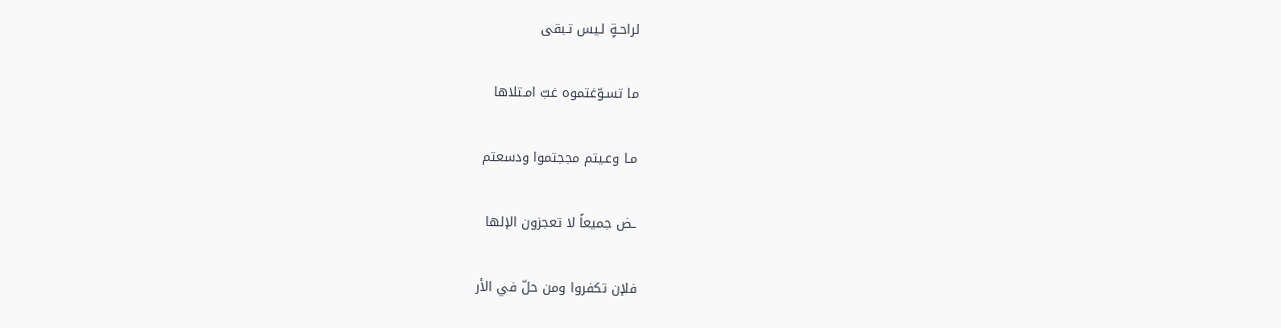لراحـةٍ لـيس تـبقى

ما تسـوّغتموه غبّ امـتلاها

مـا وعـيتم مججتموا ودسعتم

ـض جميعاً لا تعجزون الإلها

فلإن تكفروا ومن حلّ في الأر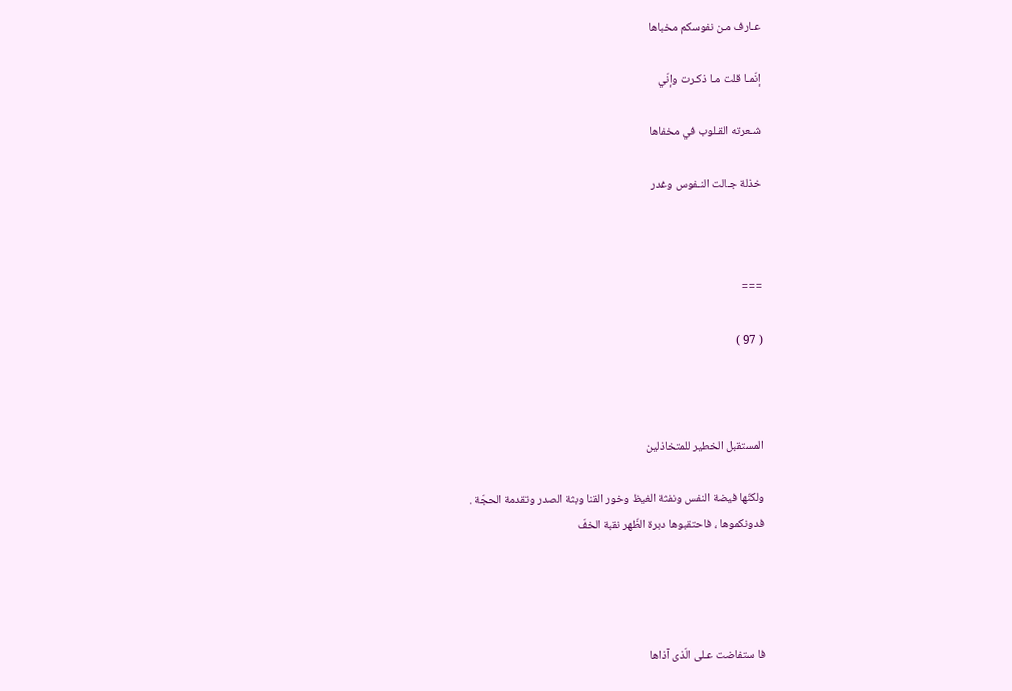عـارف مـن نفوسكم مخباها

إنّمـا قلت مـا ذكـرت وإنّي

شـعرته القـلوب في مخفاها

خذلة جـالت النـفوس وغدر



===

( 97 )



المستقبل الخطير للمتخاذلين

ولكنّها فيضة النفس ونفثة الغيظ وخور القنا وبثة الصدر وتقدمة الحجّة .
فدونكموها ، فاحتقبوها دبرة الظّهر نقبة الخفّ




فا ستفاضت عـلى الّذى آذاها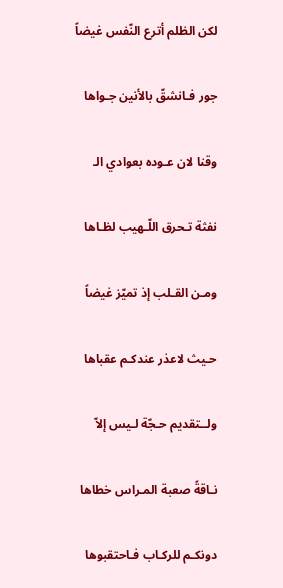لكن الظلم أترع النّفس غيضاً

جور فـانشقّ بالأنين جـواها

وقنا لان عـوده بعوادي الـ

نفثة تـحرق اللّـهيب لظـاها

ومـن القـلب إذ تميّز غيضاً

حـيث لاعذر عندكـم عقباها

ولــتقديم حـجّة لـيس إلاّ

نـاقةً صعبة المـراس خطاها

دونكـم للركـاب فـاحتقبوها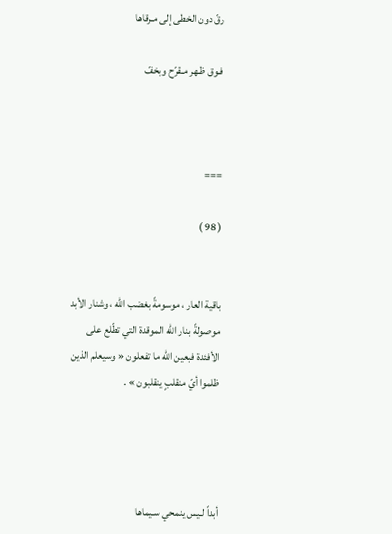رقّ دون الخطى إلى مـرقاها

فـوق ظـهر مـقرّح وبخفّ



===

( 98 )


باقية العار ، موسومةً بغضب الله ، وشنار الأبد موصولةً بنار الله الموقدة التي تطّلع على الأفئدة فبعين الله ما تفعلون « وسيعلم الذين ظلموا أيّ منقلبٍ ينقلبون » .




أبداً لـيس ينمحي سـيماها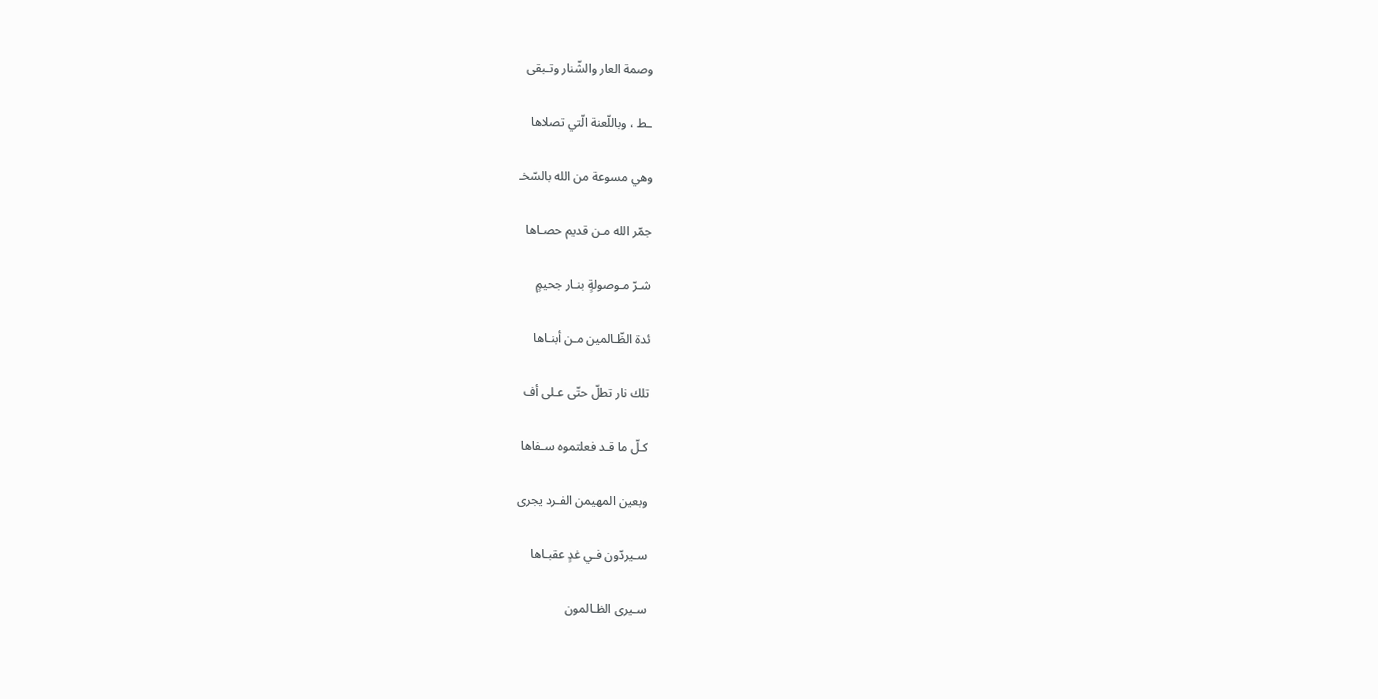وصمة العار والشّنار وتـبقى

ـط ، وباللّعنة الّتي تصلاها

وهي مسوعة من الله بالسّخـ

جمّر الله مـن قديم حصـاها

شـرّ مـوصولةٍ بنـار جحيمٍ

ئدة الظّـالمين مـن أبنـاها

تلك نار تطلّ حتّى عـلى أف

كـلّ ما قـد فعلتموه سـفاها

وبعين المهيمن الفـرد يجرى

سـيردّون فـي غدٍ عقبـاها

سـيرى الظـالمون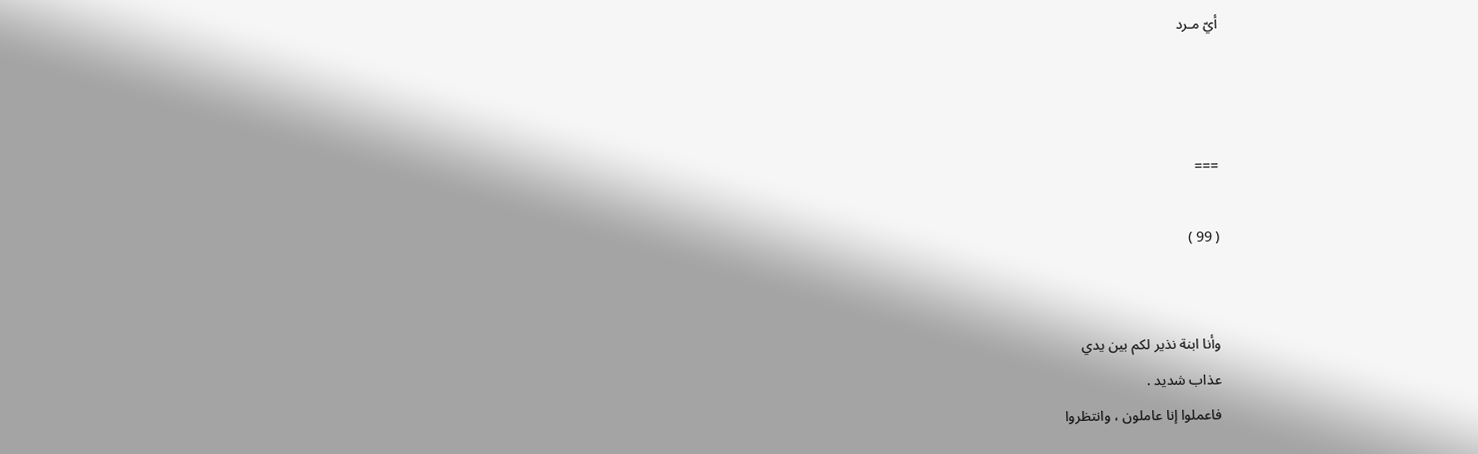أيّ مـرد



===

( 99 )


وأنا ابنة نذير لكم بين يدي
عذاب شديد .
فاعملوا إنا عاملون ، وانتظروا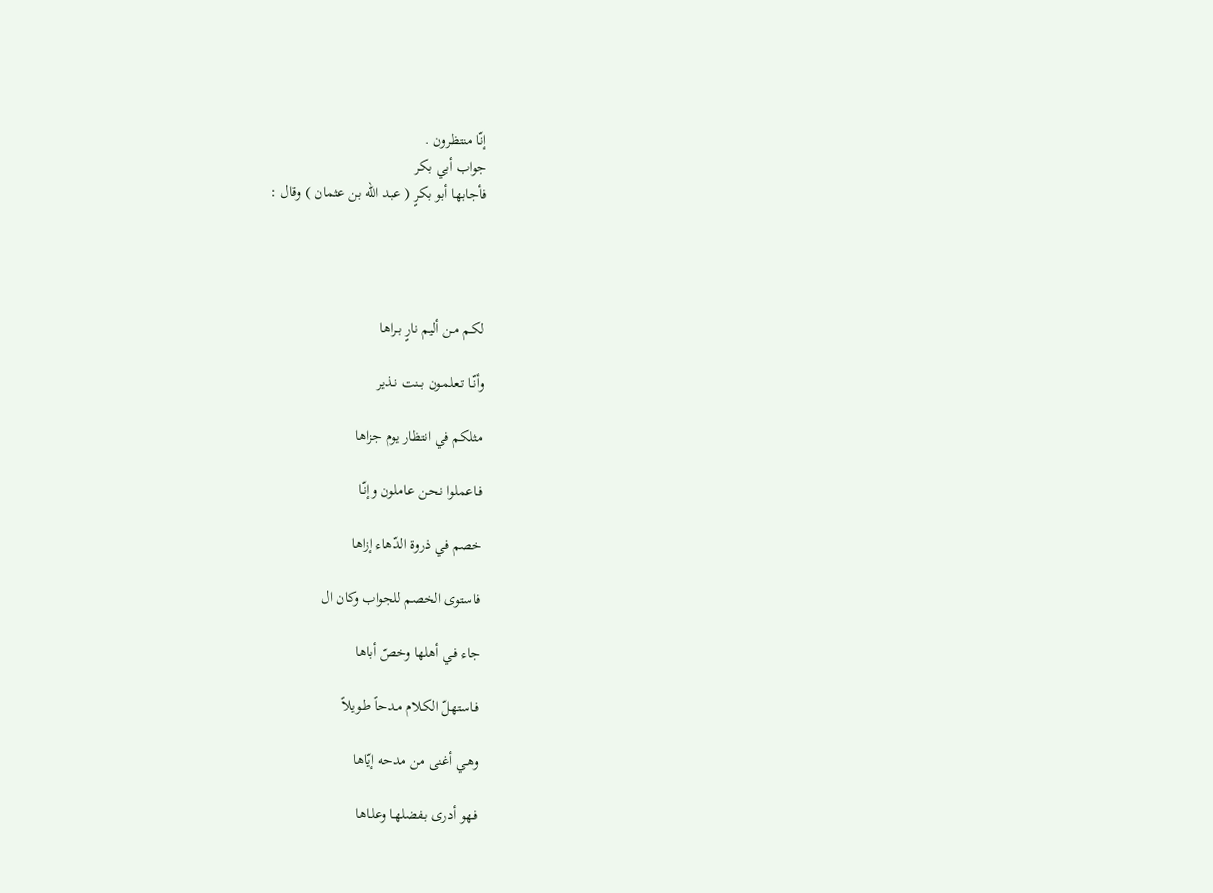إنّا منتظرون .
جواب أبي بكر
فأجابها أبو بكرٍ ( عبد الله بن عثمان ) وقال :




لكـم مـن أليم نارٍ بـراها

وأنّـا تـعلمـون بــنت نـذير

مثلكم في انتظار يوم جزاها

فـاعملوا نـحن عـاملون وإنّـا

خصم في ذروة الدّهاء إزاها

فاستوى الخصم للجواب وكان ال

جاء فـي أهلها وخصّ أباها

فـاستهلّ الكـلام مـدحاً طـويلاً

وهـي أغنى من مدحه إيّاها

فـهو أدرى بـفضلهـا وعلـاها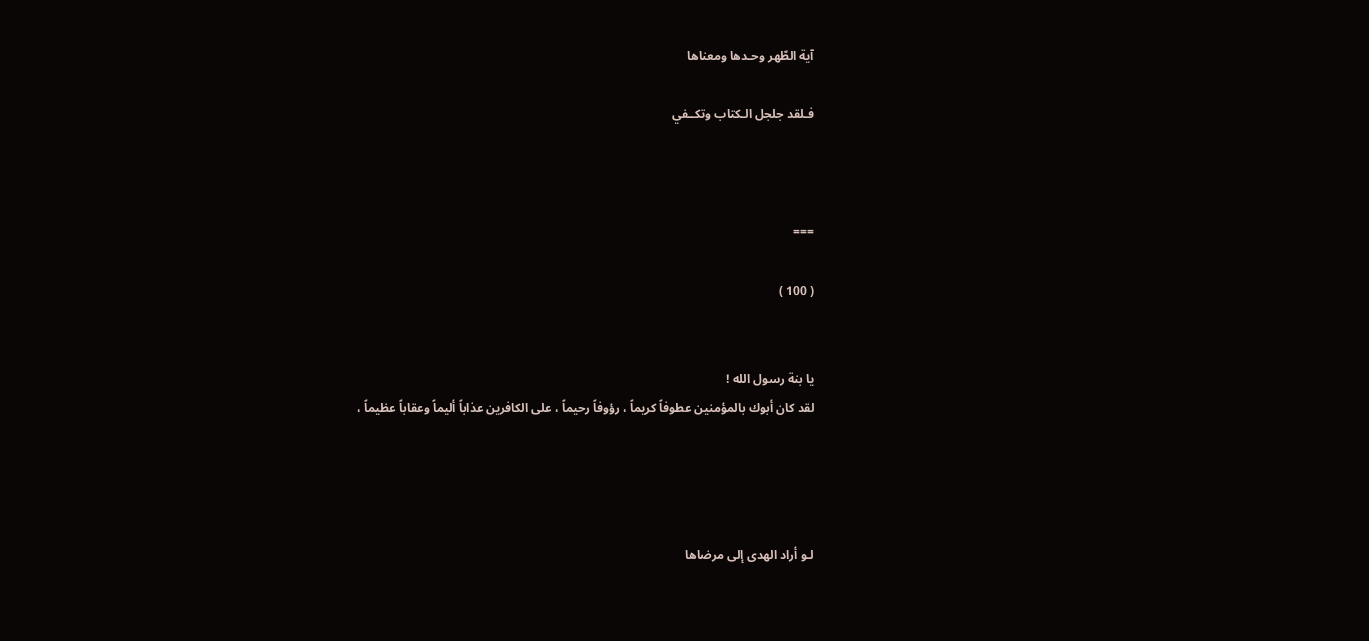آية الطّهر وحـدها ومعناها

فـلقد جلجل الـكتاب وتكــفي



===

( 100 )


يا بنة رسول الله !
لقد كان أبوك بالمؤمنين عطوفاً كريماً ، رؤوفاً رحيماً ، على الكافرين عذاباً أليماً وعقاباً عظيماً ،




لـو أراد الهدى إلى مرضاها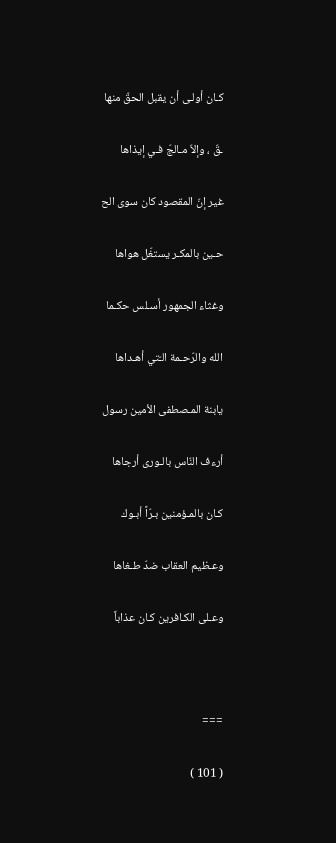كـان أولـى أن يقبل الحقّ منها

ـقّ ، وإلاّ مـالجّ فـي إيذاها

غير إنّ المقصود كان سوى الح

حـين بالمكـر يستغّل هواها

وغثاء الجمهور أسـلس حكـما

الله والرّحـمة الـّتي أهـداها

يابنة المـصطفى الأمين رسول

أرءف النّاس بالـورى أرجاها

كـان بالمـؤمنين بـرّاً أبـوك

وعـظيم العقاب ضدّ طـغاها

وعـلى الكـافرين كـان عذاباً



===

( 101 )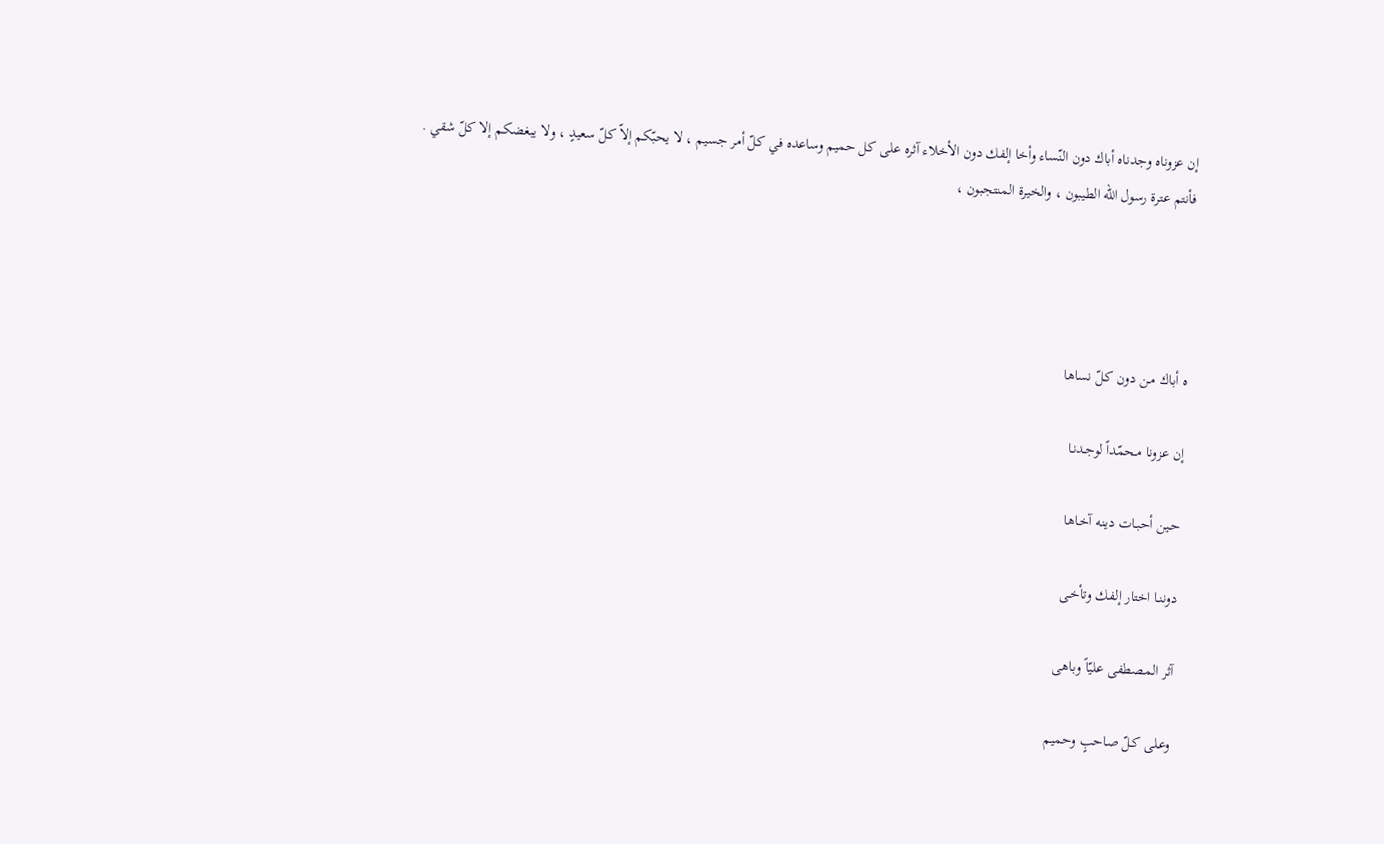إن عزوناه وجدناه أباك دون النّساء وأخا إلفك دون الأخلاء آثره على كل حميم وساعده في كلّ أمر جسيم ، لا يحبّكم إلاّ كلّ سعيدٍ ، ولا يبغضكم إلا كلّ شقي .
فأنتم عترة رسول الله الطيبون ، والخيرة المنتجبون ،




ه أباك مـن دون كـلّ نساها

إن عزونا مـحمّداً لوجـدنـا

حـين أحبـات دينه آخـاها

دوننـا اختار إلفـك وتأخـى

آثر المـصطفى عليّاً وباهى

وعـلى كـلّ صاحبٍ وحميم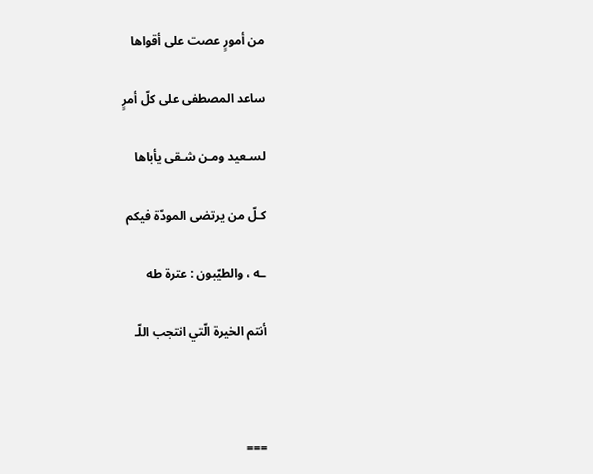من أمورٍ عصت على أقواها

ساعد المصطفى على كلّ أمرٍ

لسـعيد ومـن شـقى يأباها

كـلّ من يرتضى المودّة فيكم

ـه ، والطيّبون : عترة طه

أنتم الخيرة الّتي انتجب اللّـ



===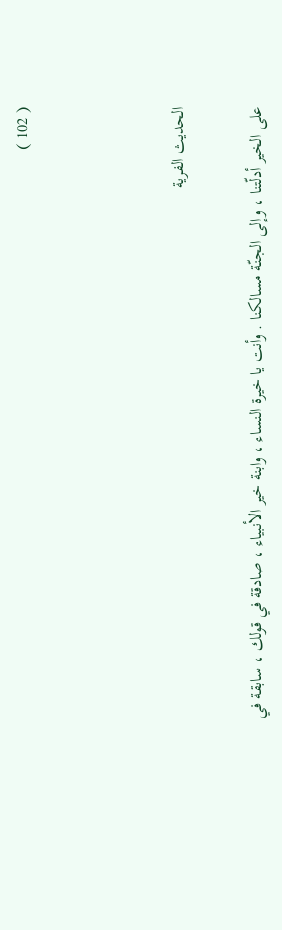( 102 )



الحديث الفرية

على الخير أدلّتنا ، وإلى الجنّة مسالكنا . وأنت يا خيرة النساء ، وابنة خير الأنبياء ، صادقة في قولك ، سابقة في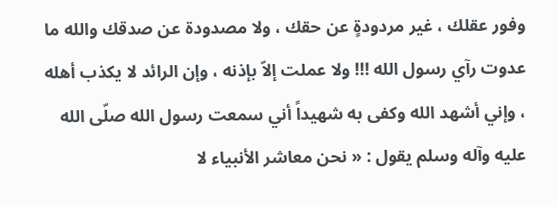وفور عقلك ، غير مردودةٍ عن حقك ، ولا مصدودة عن صدقك والله ما عدوت رآي رسول الله !!! ولا عملت إلاّ بإذنه ، وإن الرائد لا يكذب أهله ، وإني أشهد الله وكفى به شهيداً أني سمعت رسول الله صلّى الله عليه وآله وسلم يقول : « نحن معاشر الأنبياء لا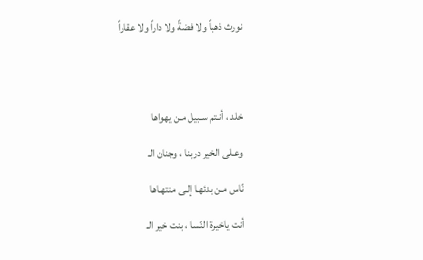نورث ذهباً ولا فضةً ولا داراً ولا عقاراً




خلد ، أنـتم سـبيل مـن يهواها

وعـلى الخير دربنا ، وجنان الـ

نّاس مـن بدئهـا إلـى منتهـاها

أنت ياخيرة النّسا ، بنت خير الـ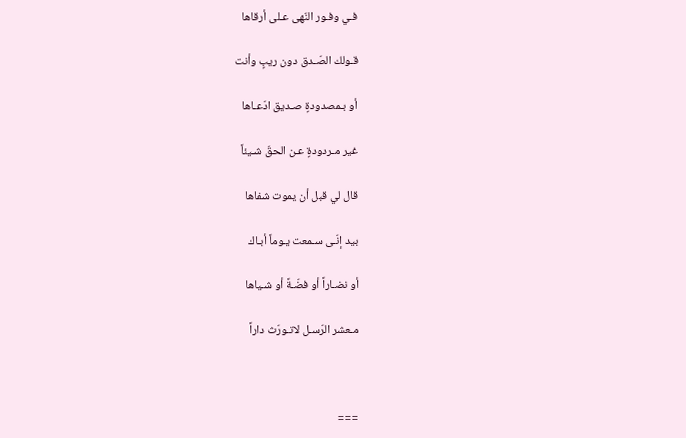فـي وفـور النّهى عـلى أرقاها

قـولك الصّـدق دون ريبٍ وأنت

أو بـمصدودةٍ صـديق ادّعـاها

غير مـردودةٍ عـن الحقّ شـيئاً

قال لي قبل أن يموت شفاها

بيد إنّـى سـمعت يـوماً أبـاك

أو نضـاراً أو فضّـةً أو شـياها

مـعشر الرّسـل لاتـورّث داراً



===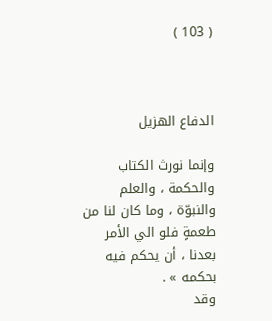( 103 )



الدفاع الهزيل

وإنما نورث الكتاب والحكمة ، والعلم والنبوّة ، وما كان لنا من طعمةٍ فلو الي الأمر بعدنا ، أن يحكم فيه بحكمه » .
وقد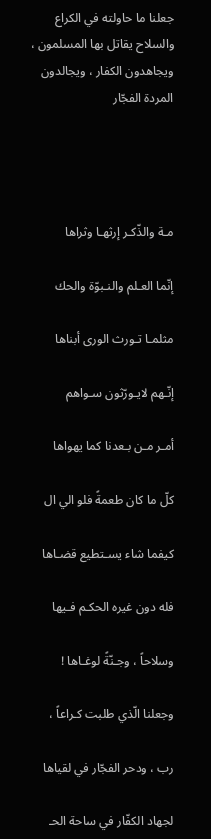جعلنا ما حاولته في الكراع والسلاح يقاتل بها المسلمون ، ويجاهدون الكفار ، ويجالدون المردة الفجّار




مـة والذّكـر إرثهـا وثراها

إنّما العـلم والنـبوّة والحك

مثلمـا تـورث الورى أبناها

إنّـهم لايـورّثون سـواهم

أمـر مـن بـعدنا كما يهواها

كلّ ما كان طعمةً فلو الي ال

كيفما شاء يسـتطيع قضـاها

فله دون غيره الحكـم فـيها

وسلاحاً ، وجـنّةً لوغـاها !

وجعلنا الّذي طلبت كـراعاً ،

رب ، ودحر الفجّار في لقياها

لجهاد الكفّار في ساحة الحـ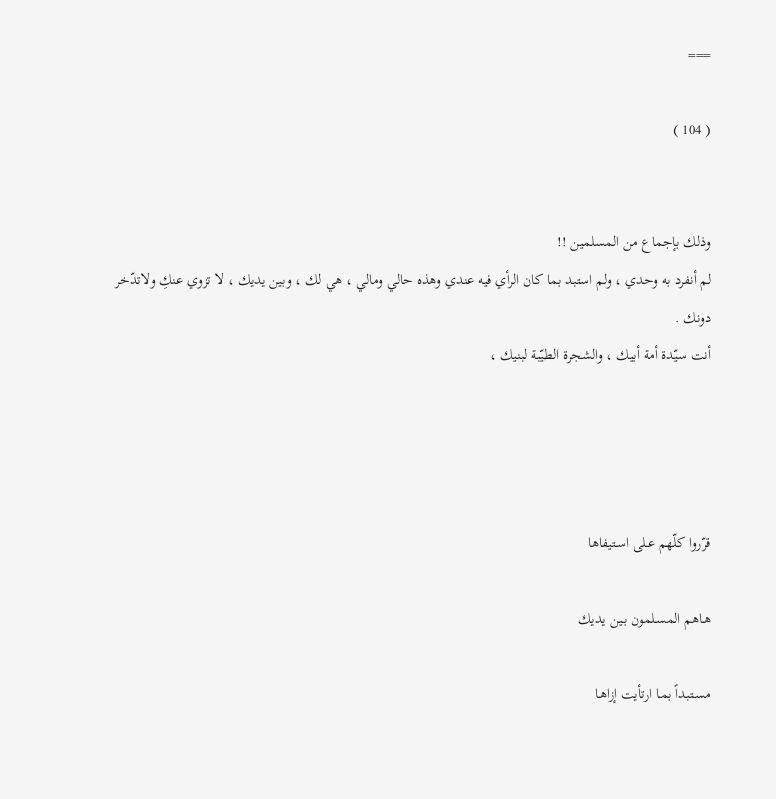===

( 104 )


وذلك بإجماع من المسلمين !!
لم أنفرد به وحدي ، ولم استبد بما كان الرأي فيه عندي وهذه حالي ومالي ، هي لك ، وبين يديك ، لا تزوي عنكِ ولاتدّخر دونك .
أنت سيّدة أمة أبيك ، والشجرة الطيّبة لبنيك ،




قرّروا كلّهم عـلى اسـتيفاها

هـاهم المسـلمون بـين يديك

مسـتبداً بمـا ارتأيت إزاهـا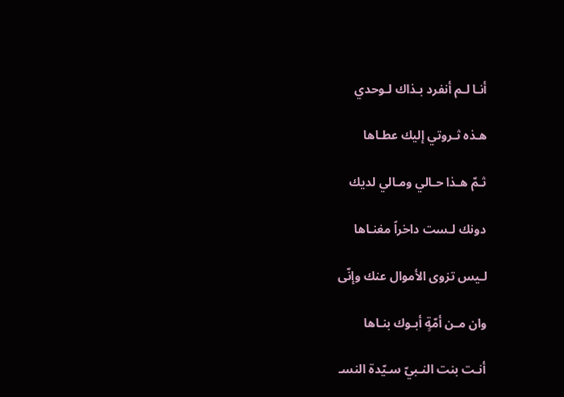أنـا لـم أنفرد بـذاك لـوحدي

هـذه ثـروتي إليك عطـاها

ثـمّ هـذا حـالي ومـالي لديك

دونك لـست داخراً مغنـاها

لـيس تزوى الأموال عنك وإنّى

وان مـن أمّةٍ أبـوك بنـاها

أنـت بنت النـبيّ سـيّدة النسـ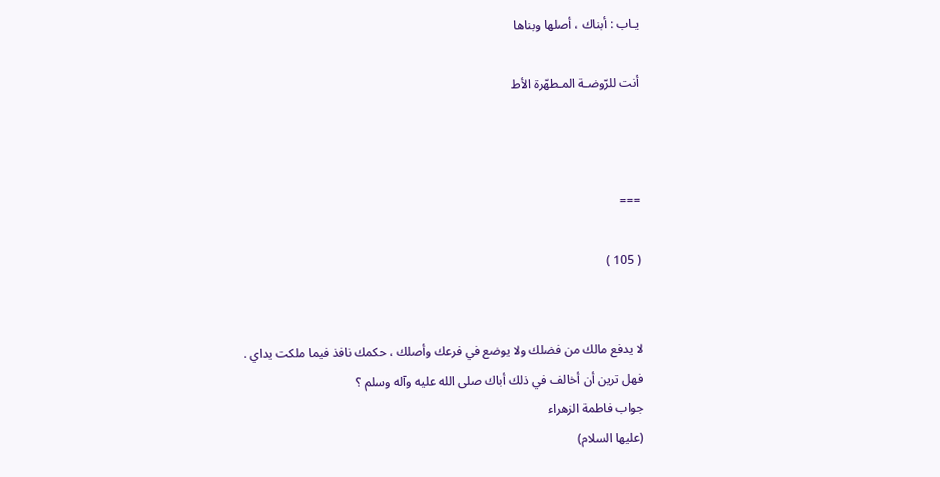يـاب : أبناك ، أصلها وبناها

أنت للرّوضـة المـطهّرة الأط



===

( 105 )


لا يدفع مالك من فضلك ولا يوضع في فرعك وأصلك ، حكمك نافذ فيما ملكت يداي .
فهل ترين أن أخالف في ذلك أباك صلى الله عليه وآله وسلم ؟
جواب فاطمة الزهراء
(عليها السلام)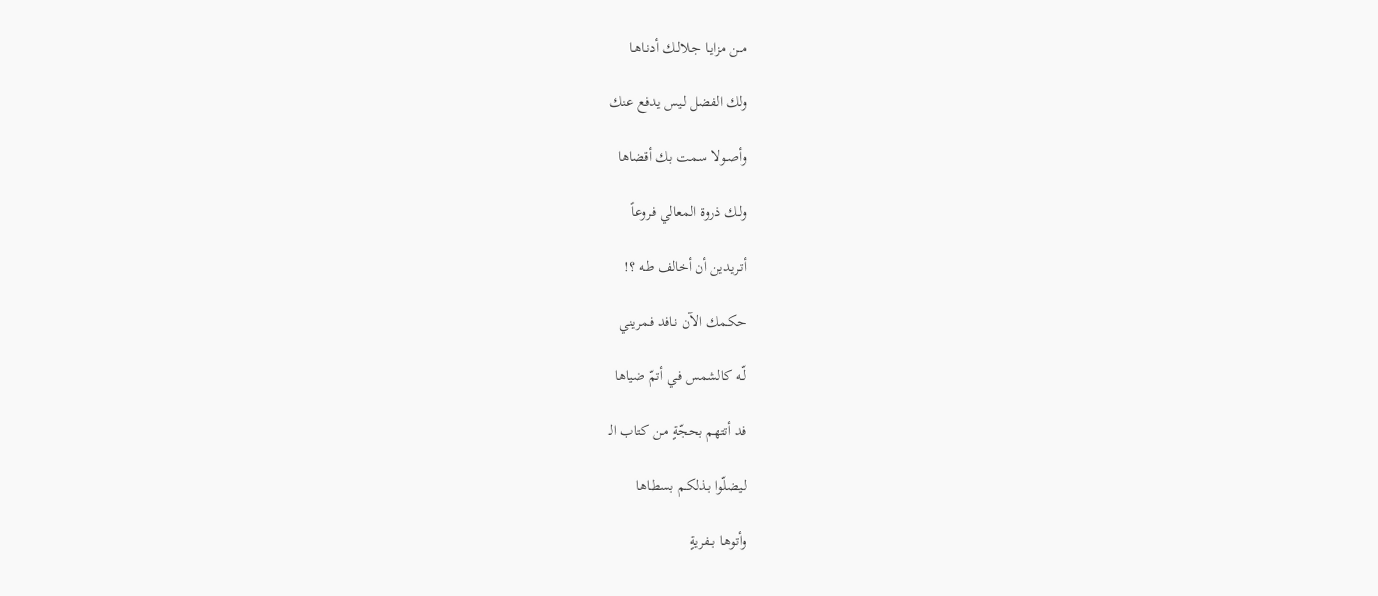مــن مزايـا جـلالـك أدنـاهـا

ولك الفضل لـيس يدفع عنك

وأصـولا سـمت بك أقضاها

ولـك ذروة المعالي فـروعاً

أتـريدين أن أخالف طـه ؟!

حكـمك الآن نـافد فـمريني

لّـه كالشمس فـي أتمّ ضياها

فد أتتهم بحجّةٍ مـن كتاب الـ

لـيضلّوا بـذلكـم بسطـاها

وأتوهـا بــفريةٍ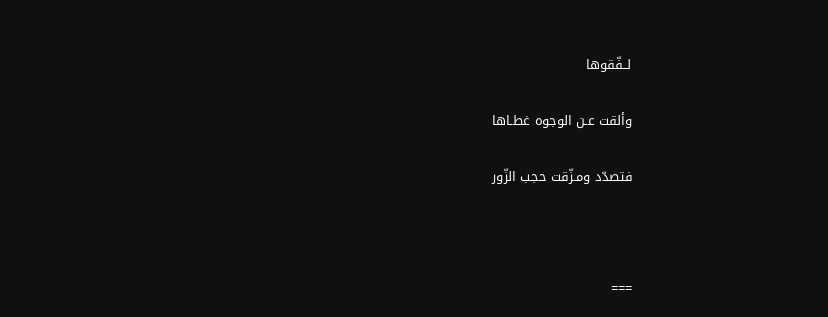لــفّقوها

وألقت عـن الوجوه غطـاها

فتصدّد ومـزّقت حجب الزّور



===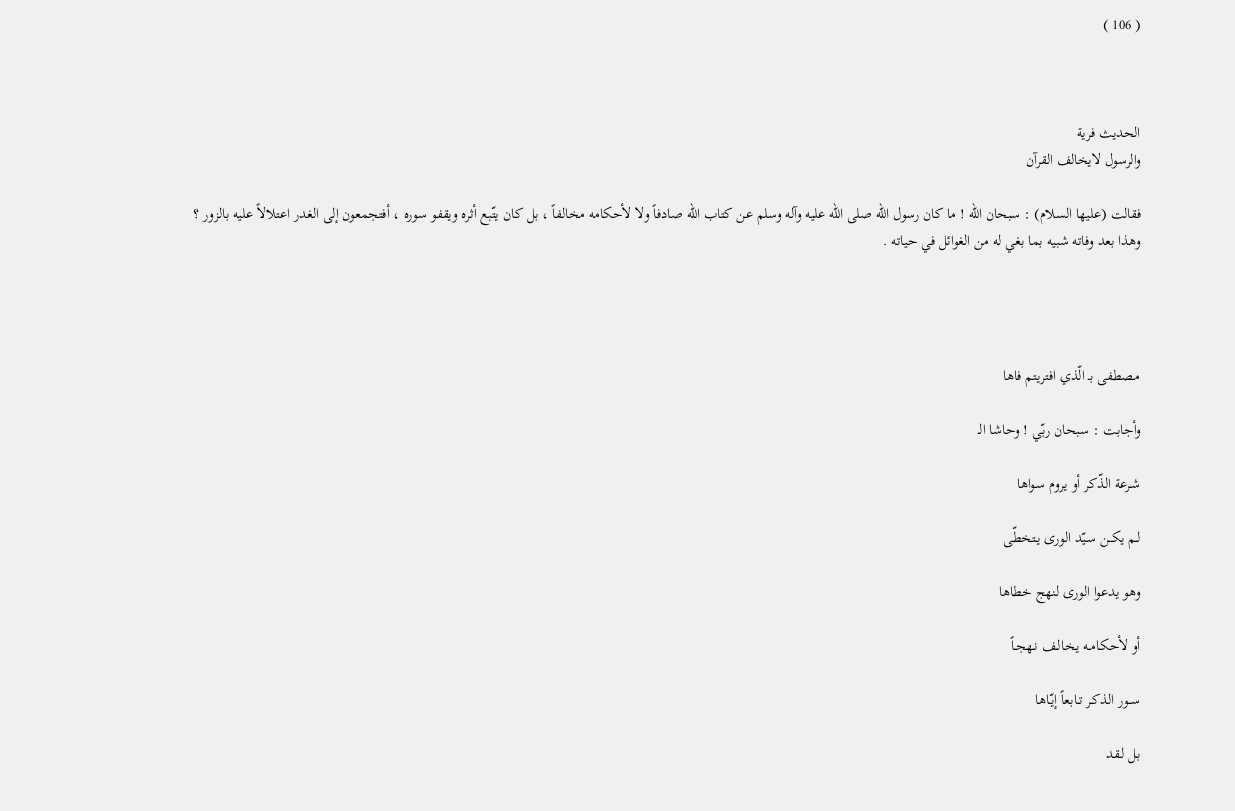( 106 )



الحديث فرية
والرسول لايخالف القرآن

فقالت (عليها السلام) : سبحان الله ! ما كان رسول الله صلى الله عليه وآله وسلم عن كتاب الله صادفاً ولا لأحكامه مخالفاً ، بل كان يتّبع أثره ويقفو سوره ، أفتجمعون إلى الغدر اعتلالاً عليه بالزور ؟ وهذا بعد وفاته شبيه بما بغي له من الغوائل في حياته .




مـصطفى بـ الّذي افتريتم فاها

وأجابت : سبحان ربّي ! وحاشا الـ

شـرعة الذّكر أو يروم سـواها

لـم يكــن سـيّد الورى يـتخطّى

وهو يدعوا الورى لنهج خطاها

أو لأحكـامـه يخـالـف نـهجـاً

ســور الذكـر تـابعاً إيّـاها

بـل لـقد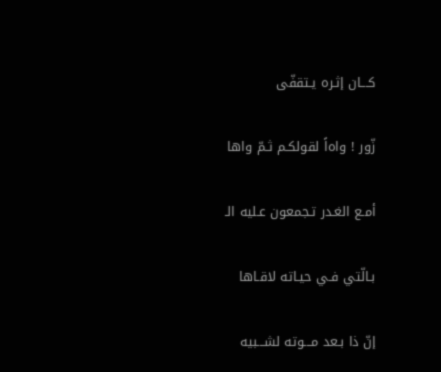كـــان إثـره يـتقفّى

زّور ! واه‌اً لقولكـم ثـمّ واها

أمـع الغـدر تـجمعون عـليه الـ

بـالّتي فـي حيـاته لاقـاها

إنّ ذا بـعد مـــوته لشـــبيه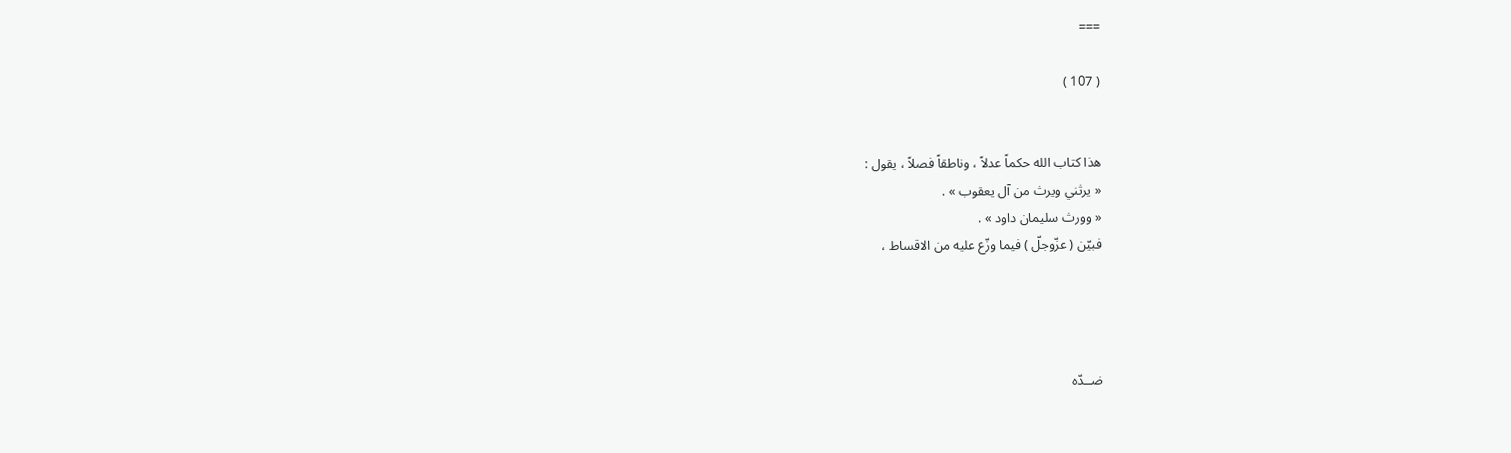===

( 107 )


هذا كتاب الله حكماً عدلاً ، وناطقاً فصلاً ، يقول :
« يرثني ويرث من آل يعقوب » .
« وورث سليمان داود » .
فبيّن ( عزّوجلّ ) فيما وزّع عليه من الاقساط ،




ضــدّه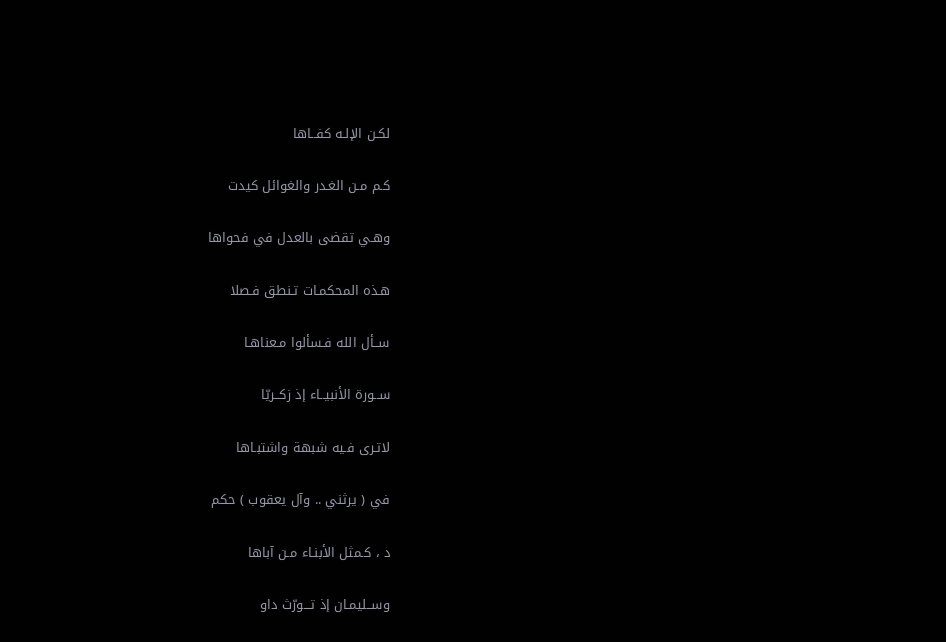لكـن الإلـه كفــاها

كـم مـن الغـدر والغوائل كيدت

وهـي تقضى بالعدل في فحواها

هـذه المحكمـات تـنطق فـصلا

ســأل الله فـسألوا مـعناهـا

ســورة الأنبيــاء إذ زكــريّا

لاتـرى فـيه شبهة واشتبـاها

في ( يرثني .. وآل يعقوب ) حكم

د ، كـمثل الأبنـاء مـن آباها

وســليمـان إذ تـــورّث داو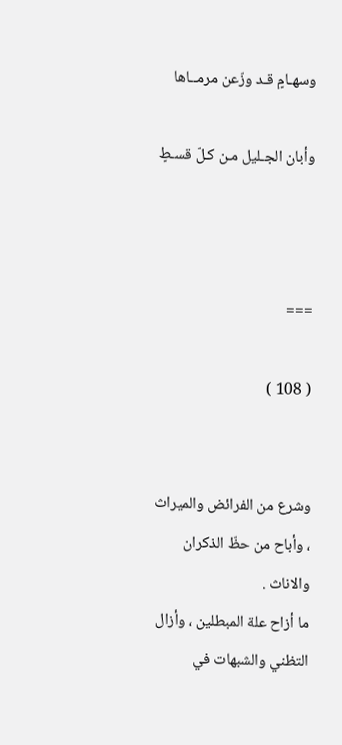وسهـامٍ قـد وزّعن مرمــاها

وأبان الجـليل مـن كـلّ قسـطٍ



===

( 108 )


وشرع من الفرائض والميراث ، وأباح من حظّ الذكران والاناث .
ما أزاح علة المبطلين ، وأزال التظني والشبهات في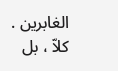الغابرين .
كلاّ ، بل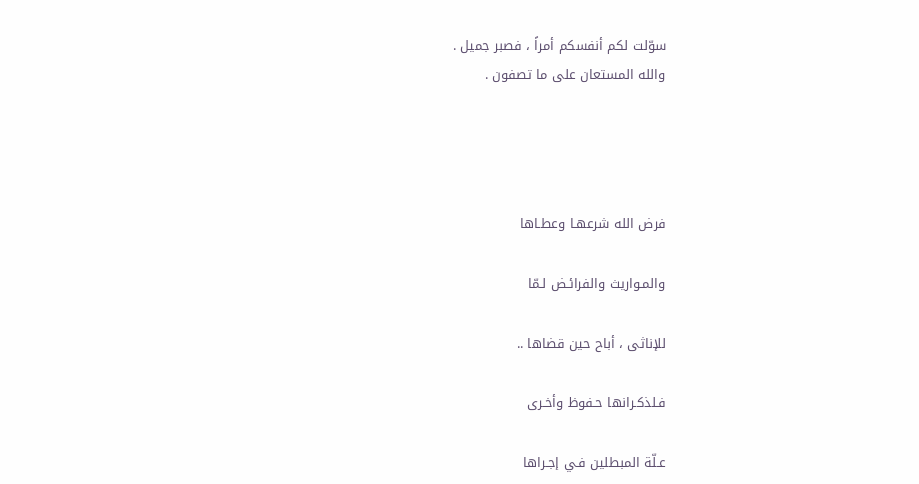سوّلت لكم أنفسكم أمراً ، فصبر جميل .
والله المستعان على ما تصفون .




فرض الله شرعهـا وعطـاها

والمـواريث والفرائـض لـمّا

للإناثى ، أباح حين قضاها ..

فـلذكـرانها حـفوظ وأخـرى

عـلّة المبطلين فـي إجـراها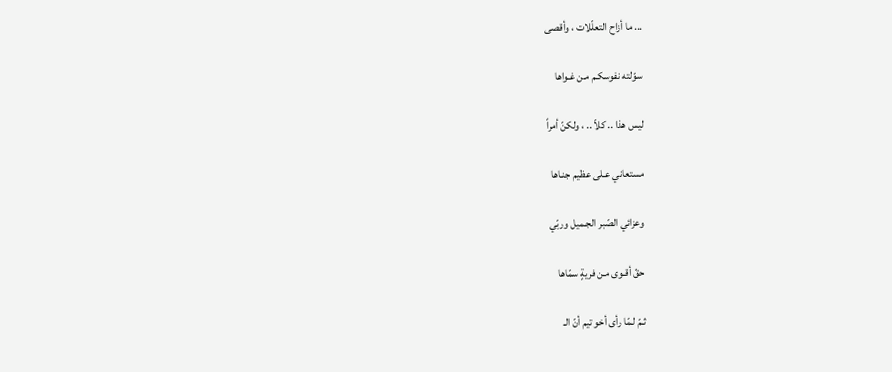... ما أزاح التعلّلات ، وأقصى

سوّلته نفوسكـم مـن غـواها

ليس هذا .. كلاّ .. ، ولكنّ أمراً

مستعاني عـلى عظيم جنـاها

وعزائي الصّبر الجـميل وربّي

حقّ أقـوى مـن فريةٍ سمّاها

ثـمّ لـمّا رأى أخو تيم أنّ الـ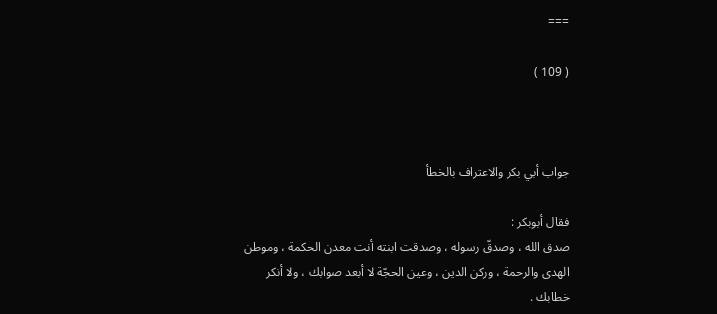===

( 109 )



جواب أبي بكر والاعتراف بالخطأ

فقال أبوبكر :
صدق الله ، وصدقّ رسوله ، وصدقت ابنته أنت معدن الحكمة ، وموطن الهدى والرحمة ، وركن الدين ، وعين الحجّة لا أبعد صوابك ، ولا أنكر خطابك .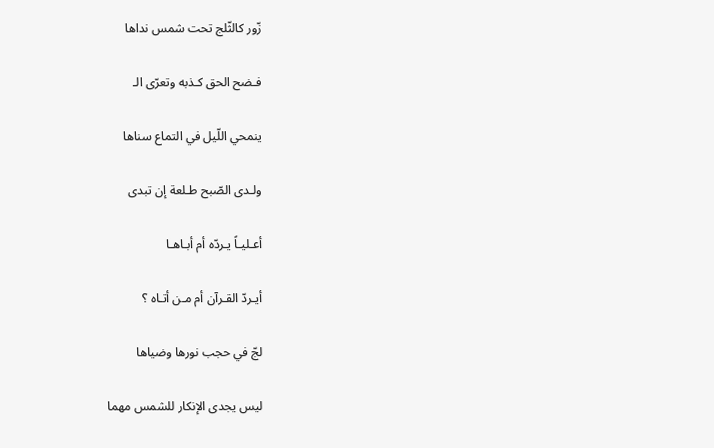زّور كالثّلج تحت شمس نداها

فـضح الحق كـذبه وتعرّى الـ

ينمحي اللّيل في التماع سناها

ولـدى الصّبح طـلعة إن تبدى

أعـليـاً يـردّه أم أبـاهـا

أيـردّ القـرآن أم مـن أتـاه ؟

لجّ في حجب نورها وضياها

ليس يجدى الإنكار للشمس مهما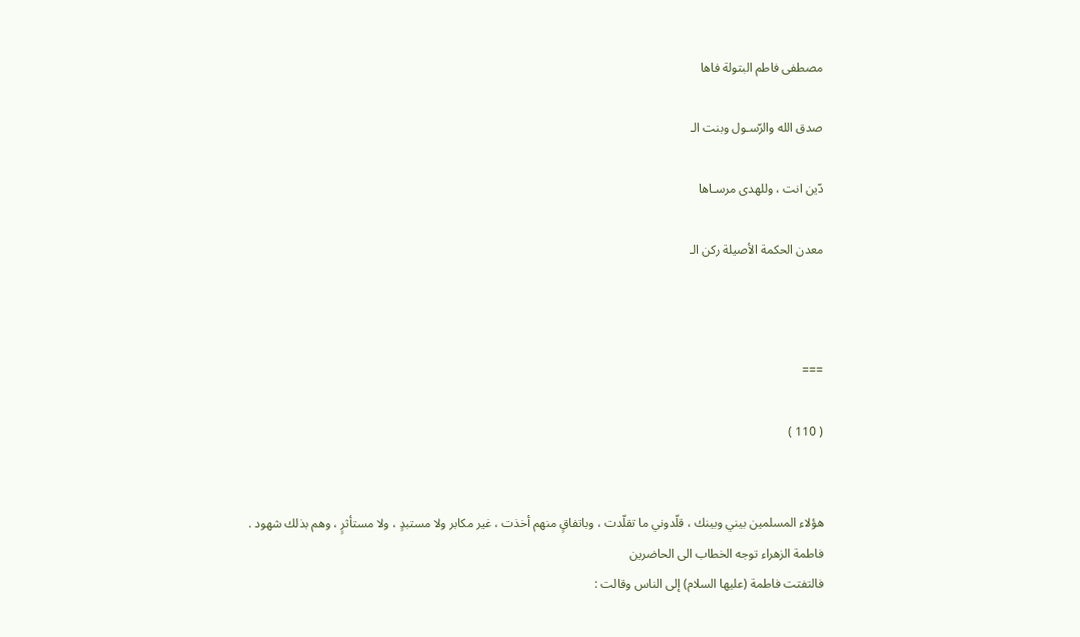مصطفى فاطم البتولة فاها

صدق الله والرّسـول وبنت الـ

دّين انت ، وللهدى مرسـاها

معدن الحكمة الأصيلة ركن الـ



===

( 110 )


هؤلاء المسلمين بيني وبينك ، قلّدوني ما تقلّدت ، وباتفاقٍ منهم أخذت ، غير مكابر ولا مستبدٍ ، ولا مستأثرٍ ، وهم بذلك شهود .
فاطمة الزهراء توجه الخطاب الى الحاضرين
فالتفتت فاطمة (عليها السلام) إلى الناس وقالت :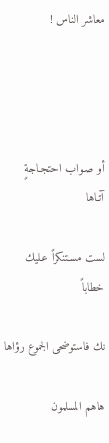معاشر الناس !




أو صـواب احتجـاجةٍ آتـاها

لست مسـتنكراً عـليك خطاباً

نك فاستوضحى الجموع رؤاها

هاهم المسلمون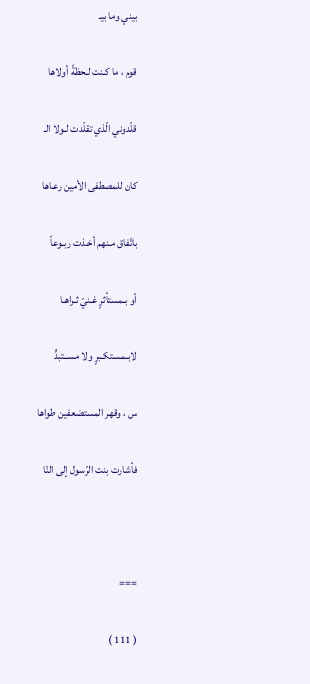بيني وما بيـ

قوم ، ما كـنت لـحظةً أولاها

قلّدوني الّذي تقلّدت لـولا الـ

كان للمصطفى الأمين رعـاها

باتّفاق مـنهم أخـذت ربـوعاً

أو بـمستأثرٍ غـنيّ ثـراهـا

لابـمـستكـبرٍ ولا مســتبدٍّ

س ، وقهر المستضعفين طواها

فأشارت بنت الرّسول إلى النّا



===

( 111 )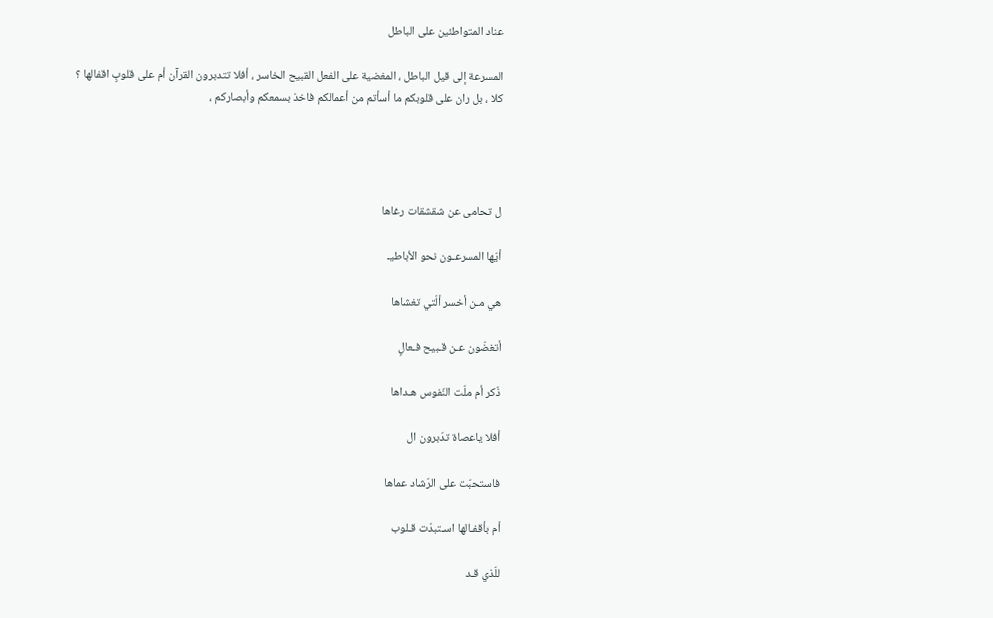عناد المتواطئين على الباطل

المسرعة إلى قيل الباطل ، المغضية على الفعل القبيح الخاسر ، أفلا تتدبرون القرآن أم على قلوبٍ اقفالها ؟
كلا ، بل ران على قلوبكم ما أسأتم من أعمالكم فاخذ بسمعكم وأبصاركم ،




ل تحامى عن شقشقات رغاها

أيّها المسرعـون نحو الأباطيـ

هي مـن أخسر ألّتي تغشاها

أتغضّون عـن قـبيح فـعالٍ

ذّكر أم ملّت النّفوس هـداها

أفلا ياعصاة تدّبرون ال

فاستحبّت على الرّشاد عماها

أم بأقفـالها اسـتبدّت قـلوب

للّذي قـد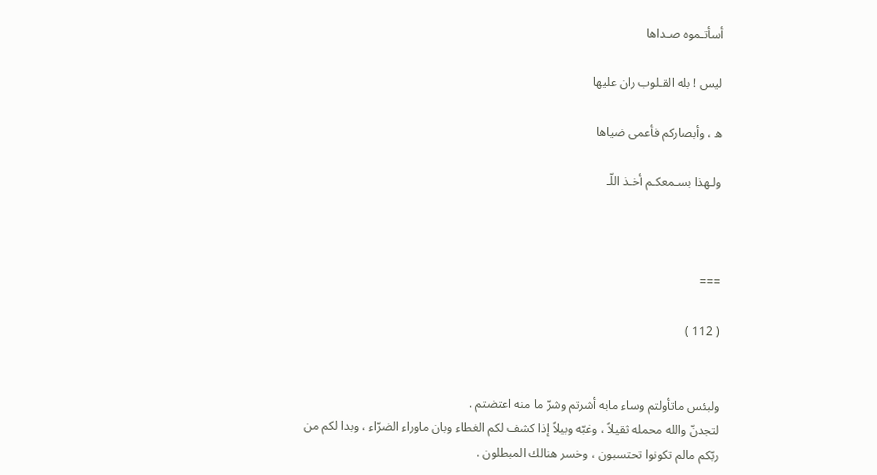أسأتـموه صـداها

ليس ! بله القـلوب ران عليها

ه ، وأبصاركم فأعمى ضياها

ولـهذا بسـمعكـم أخـذ اللّـ



===

( 112 )


ولبئس ماتأولتم وساء مابه أشرتم وشرّ ما منه اعتضتم .
لتجدنّ والله محمله ثقيلاً ، وغبّه وبيلاً إذا كشف لكم الغطاء وبان ماوراء الضرّاء ، وبدا لكم من ربّكم مالم تكونوا تحتسبون ، وخسر هنالك المبطلون .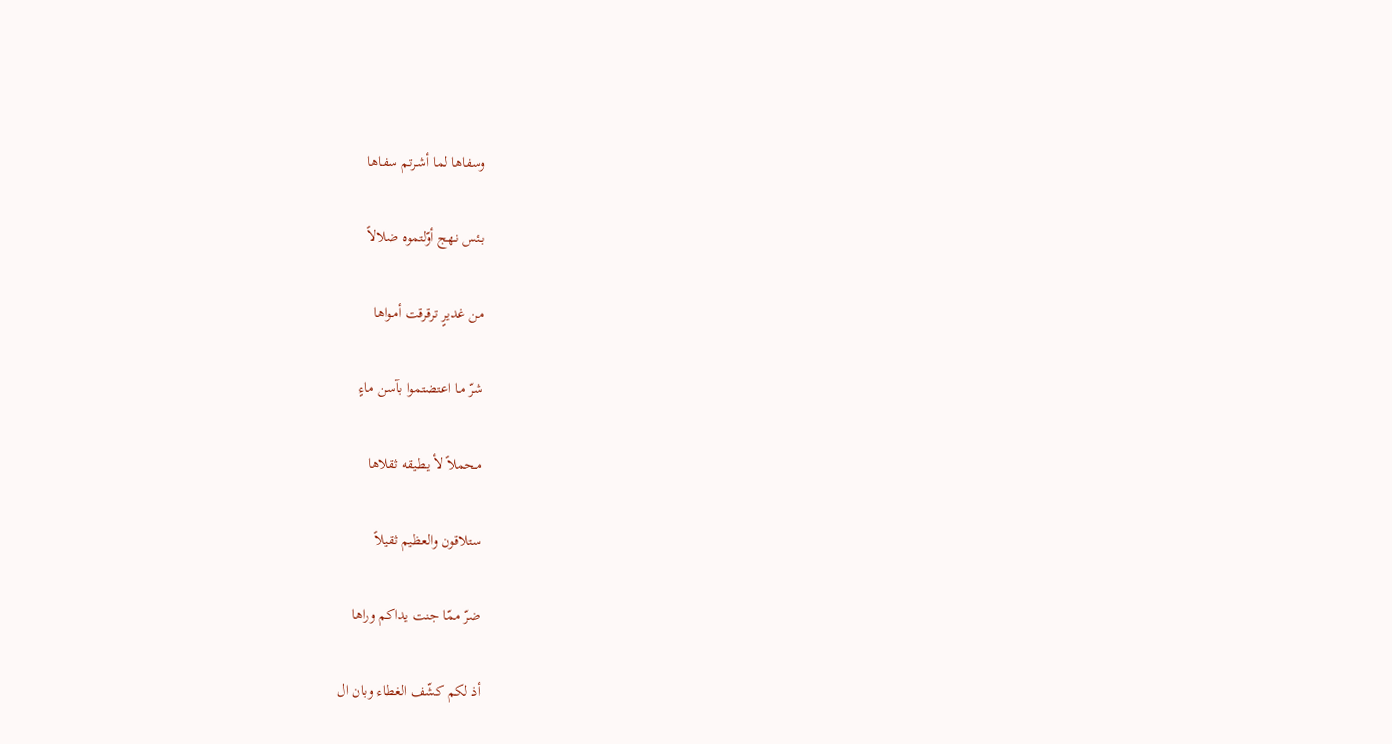وسفاها لما أشـرتم سفـاها

بـئس نـهج أوّلتموه ضلالاً

من غديرٍ ترقرقت أمـواها

شرّ مـا اعتضتموا بآسن ماءٍ

مـحملاً لأ يـطيقه ثقلاها

ستلاقون والعظيم ثقيلاً

ضرّ ممّا جنت يداكم وراها

أذ لكم كشّف الغطاء وبان ال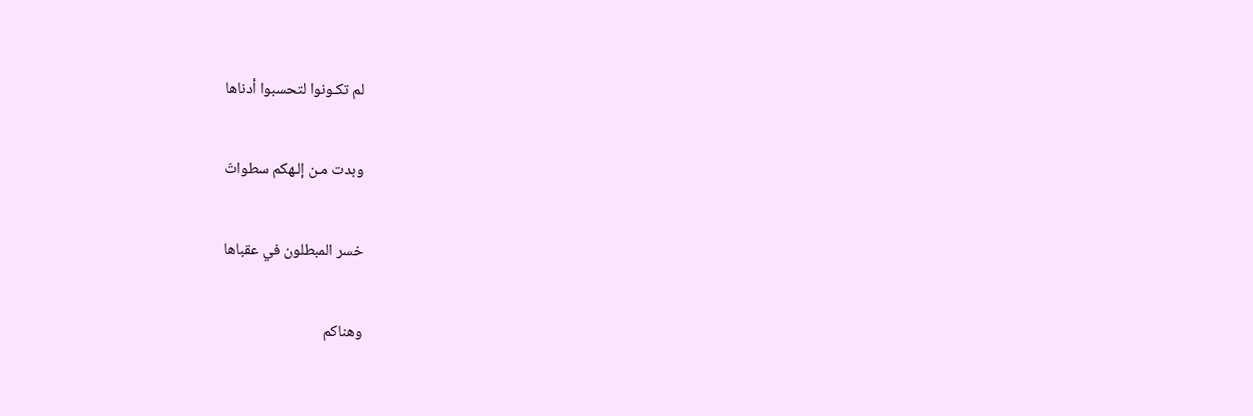لم تكـونوا لتحسبوا أدناها

وبدت مـن إلـهكم سطواتّ

خسر المبطلون في عقباها

وهناكم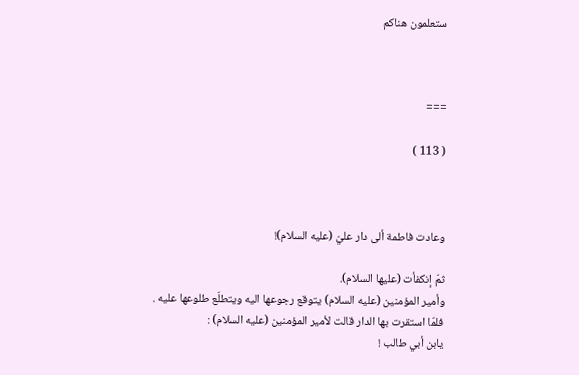ستعلمون هناكم



===

( 113 )



وعادت فاطمة ألى دار عليّ (عليه السلام)!

ثمّ إنكفأت (عليها السلام).
وأمير المؤمنين (عليه السلام) يتوقع رجوعها اليه ويتطلّع طلوعها عليه .
فلمّا استقرت بها الدار قالت لأمير المؤمنين (عليه السلام) :
يابن أبي طالب !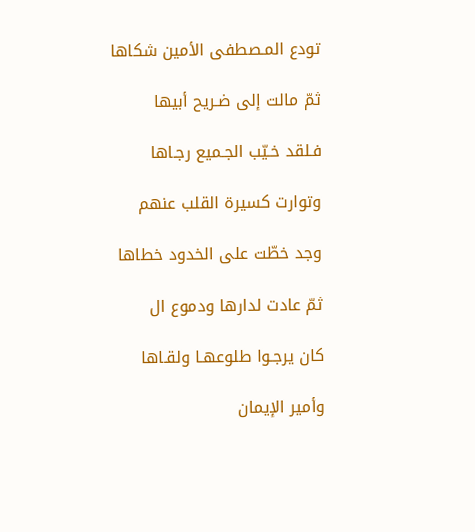تودع المـصطفى الأمين شكاها

ثمّ مالت إلى ضـريح أبيها

فـلقد خـيّب الجـميع رجـاها

وتوارت كسيرة القلب عنهم

وجد خطّت على الخدود خطاها

ثمّ عادت لدارها ودموع ال

كان يرجـوا طلوعهـا ولقـاها

وأمير الإيمان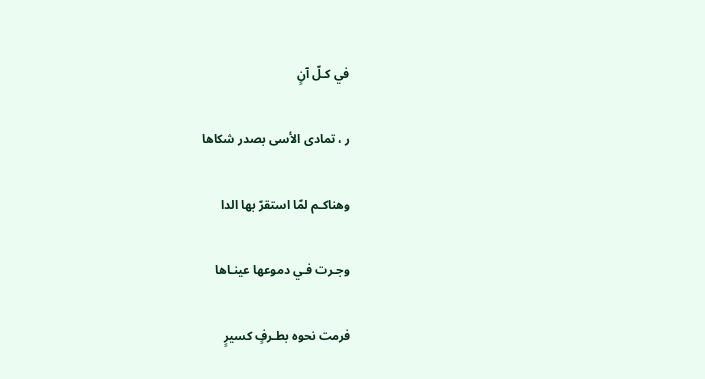في كـلّ آنٍ

ر ، تمادى الأسى بصدر شكاها

وهناكـم لمّا استقرّ بها الدا

وجـرت فـي دموعها عينـاها

فرمت نحوه بطـرفٍ كسيرٍ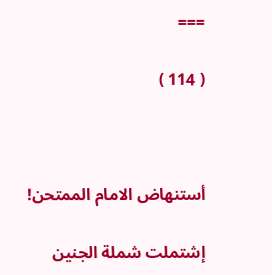===

( 114 )



أستنهاض الامام الممتحن!

إشتملت شملة الجنين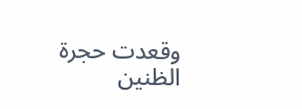وقعدت حجرة الظنين